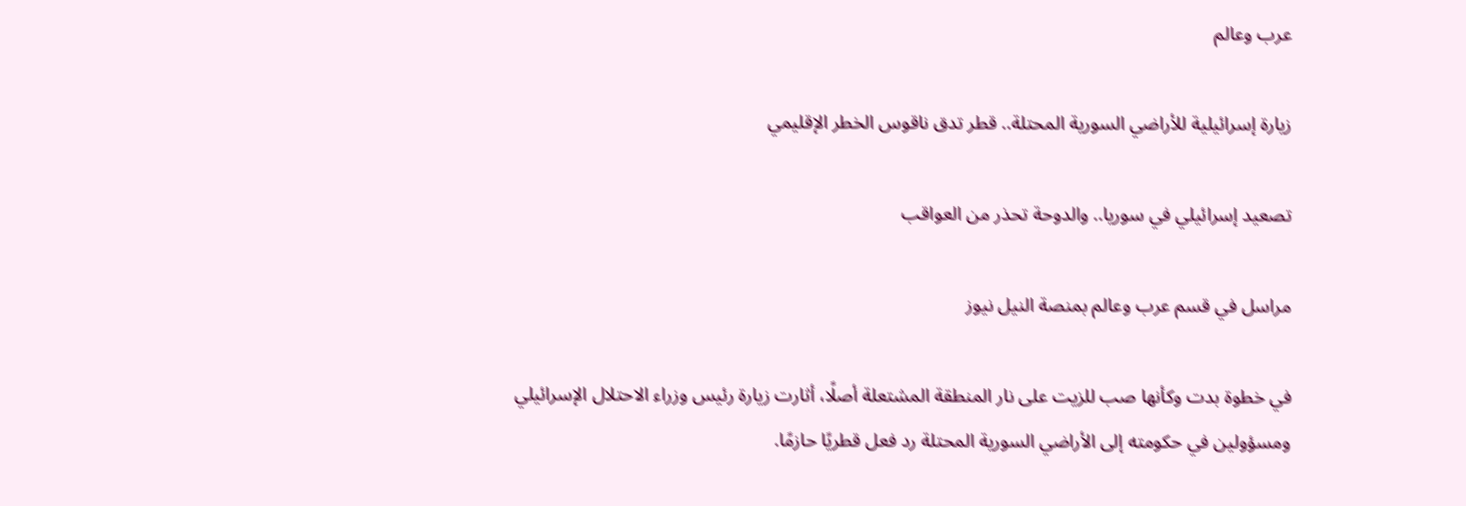عرب وعالم

زيارة إسرائيلية للأراضي السورية المحتلة.. قطر تدق ناقوس الخطر الإقليمي

تصعيد إسرائيلي في سوريا.. والدوحة تحذر من العواقب

مراسل في قسم عرب وعالم بمنصة النيل نيوز

في خطوة بدت وكأنها صب للزيت على نار المنطقة المشتعلة أصلًا، أثارت زيارة رئيس وزراء الاحتلال الإسرائيلي ومسؤولين في حكومته إلى الأراضي السورية المحتلة رد فعل قطريًا حازمًا.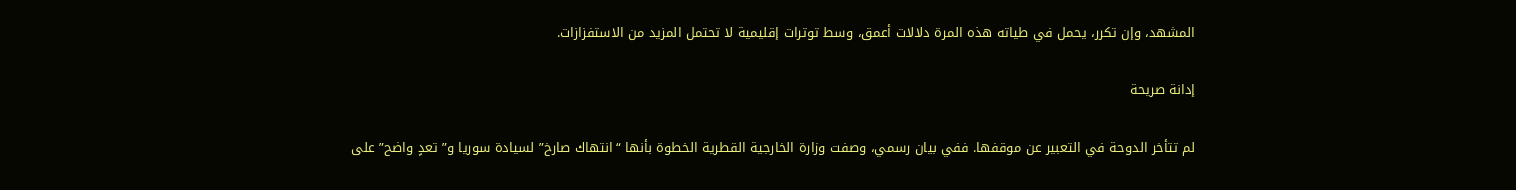المشهد، وإن تكرر، يحمل في طياته هذه المرة دلالات أعمق، وسط توترات إقليمية لا تحتمل المزيد من الاستفزازات.

إدانة صريحة

لم تتأخر الدوحة في التعبير عن موقفها. ففي بيان رسمي، وصفت وزارة الخارجية القطرية الخطوة بأنها “انتهاك صارخ” لسيادة سوريا و”تعدٍ واضح” على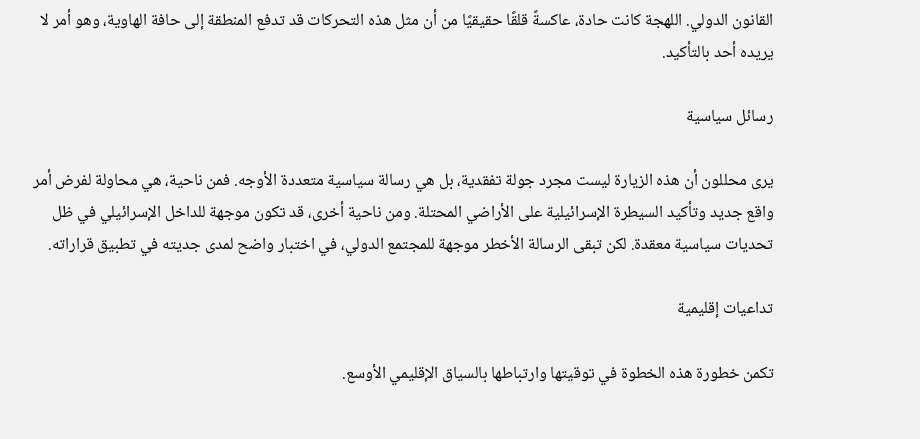القانون الدولي. اللهجة كانت حادة، عاكسةً قلقًا حقيقيًا من أن مثل هذه التحركات قد تدفع المنطقة إلى حافة الهاوية، وهو أمر لا يريده أحد بالتأكيد.

رسائل سياسية

يرى محللون أن هذه الزيارة ليست مجرد جولة تفقدية، بل هي رسالة سياسية متعددة الأوجه. فمن ناحية، هي محاولة لفرض أمر واقع جديد وتأكيد السيطرة الإسرائيلية على الأراضي المحتلة. ومن ناحية أخرى، قد تكون موجهة للداخل الإسرائيلي في ظل تحديات سياسية معقدة. لكن تبقى الرسالة الأخطر موجهة للمجتمع الدولي، في اختبار واضح لمدى جديته في تطبيق قراراته.

تداعيات إقليمية

تكمن خطورة هذه الخطوة في توقيتها وارتباطها بالسياق الإقليمي الأوسع.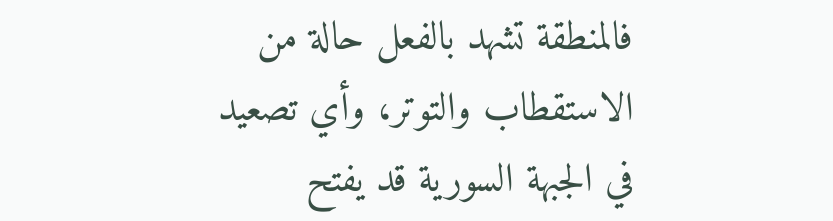فالمنطقة تشهد بالفعل حالة من الاستقطاب والتوتر، وأي تصعيد في الجبهة السورية قد يفتح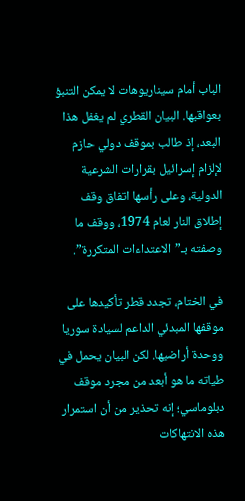الباب أمام سيناريوهات لا يمكن التنبؤ بعواقبها. البيان القطري لم يغفل هذا البعد، إذ طالب بموقف دولي حازم لإلزام إسرائيل بقرارات الشرعية الدولية، وعلى رأسها اتفاق وقف إطلاق النار لعام 1974، ووقف ما وصفته بـ”الاعتداءات المتكررة”.

في الختام، تجدد قطر تأكيدها على موقفها المبدئي الداعم لسيادة سوريا ووحدة أراضيها. لكن البيان يحمل في طياته ما هو أبعد من مجرد موقف دبلوماسي؛ إنه تحذير من أن استمرار هذه الانتهاكات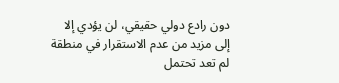دون رادع دولي حقيقي، لن يؤدي إلا إلى مزيد من عدم الاستقرار في منطقة لم تعد تحتمل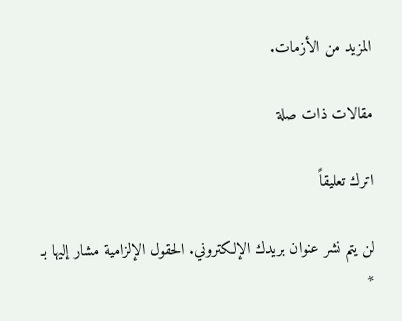المزيد من الأزمات.

مقالات ذات صلة

اترك تعليقاً

لن يتم نشر عنوان بريدك الإلكتروني. الحقول الإلزامية مشار إليها بـ *